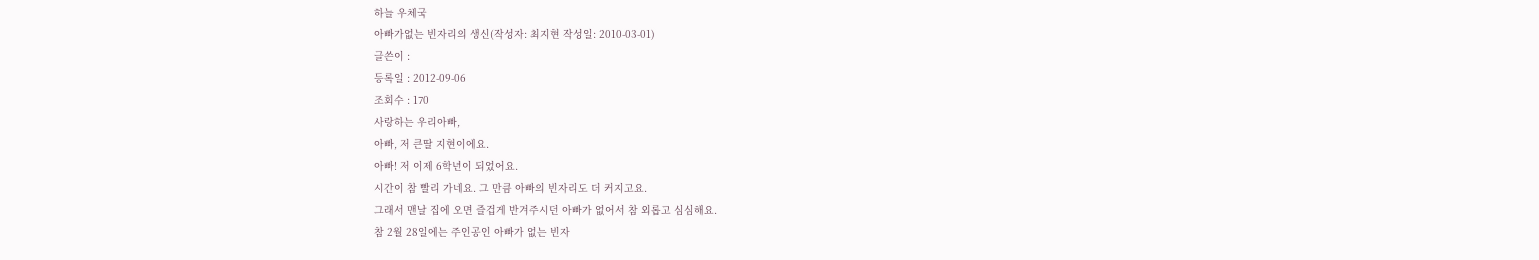하늘 우체국
아빠가없는 빈자리의 생신(작성자: 최지현 작성일: 2010-03-01)
글쓴이 :
등록일 : 2012-09-06
조회수 : 170
사랑하는 우리아빠,
아빠, 저 큰딸 지현이에요.
아빠! 저 이제 6학년이 되었어요.
시간이 참 빨리 가네요. 그 만큼 아빠의 빈자리도 더 커지고요.
그래서 맨날 집에 오면 즐겁게 반겨주시던 아빠가 없어서 참 외롭고 심심해요.
참 2월 28일에는 주인공인 아빠가 없는 빈자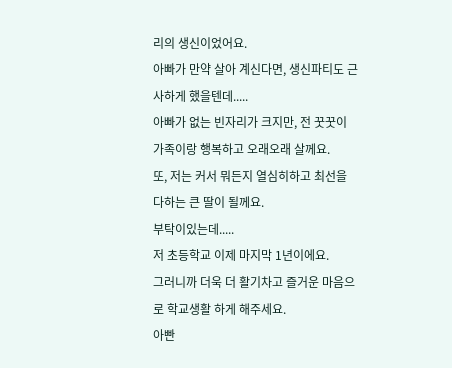리의 생신이었어요.
아빠가 만약 살아 계신다면, 생신파티도 근사하게 했을텐데.....
아빠가 없는 빈자리가 크지만, 전 꿋꿋이 가족이랑 행복하고 오래오래 살께요.
또, 저는 커서 뭐든지 열심히하고 최선을 다하는 큰 딸이 될께요.
부탁이있는데.....
저 초등학교 이제 마지막 1년이에요.
그러니까 더욱 더 활기차고 즐거운 마음으로 학교생활 하게 해주세요.
아빤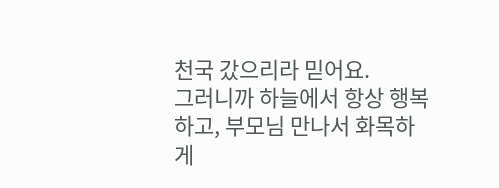천국 갔으리라 믿어요.
그러니까 하늘에서 항상 행복하고, 부모님 만나서 화목하게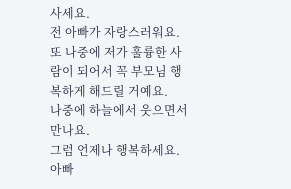사세요.
전 아빠가 자랑스러워요.
또 나중에 저가 훌륭한 사람이 되어서 꼭 부모님 행복하게 해드릴 거예요.
나중에 하늘에서 웃으면서 만나요.
그럼 언제나 행복하세요.
아빠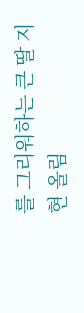를 그리워하는 큰 딸 지현 올림